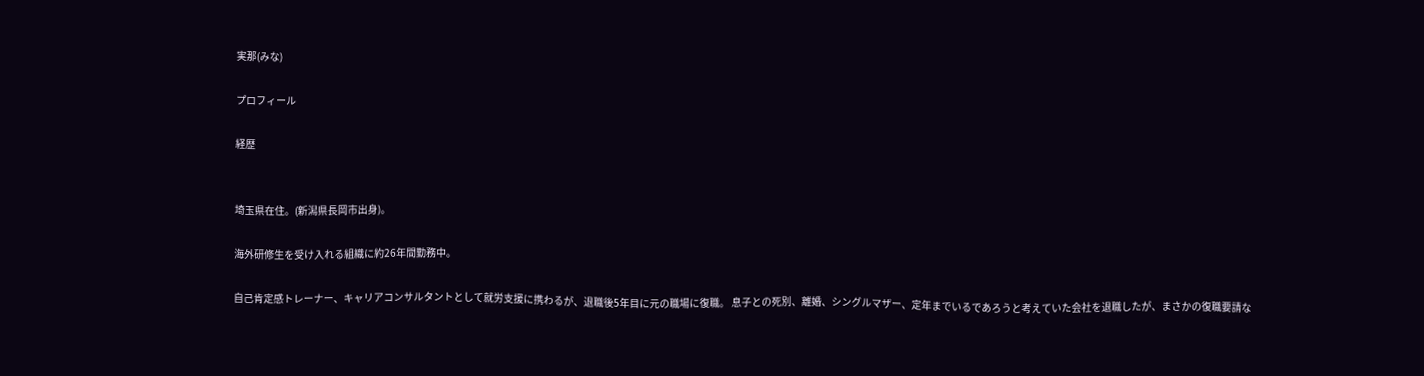実那(みな)

プロフィール

経歴


埼玉県在住。(新潟県長岡市出身)。

海外研修生を受け入れる組織に約26年間勤務中。

自己肯定感トレーナー、キャリアコンサルタントとして就労支援に携わるが、退職後5年目に元の職場に復職。 息子との死別、離婚、シングルマザー、定年までいるであろうと考えていた会社を退職したが、まさかの復職要請な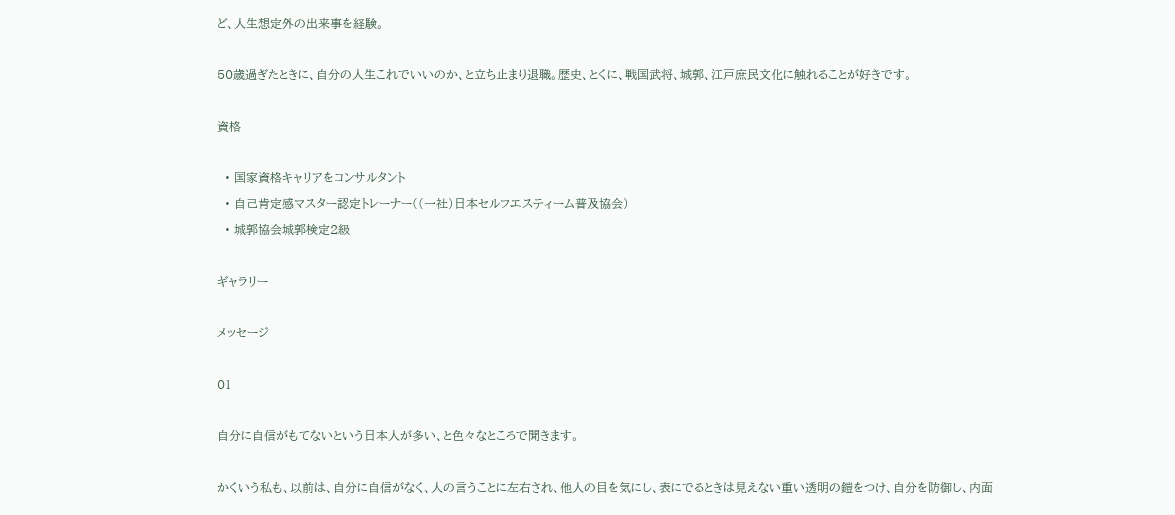ど、人生想定外の出来事を経験。

50歳過ぎたときに、自分の人生これでいいのか、と立ち止まり退職。歴史、とくに、戦国武将、城郭、江戸庶民文化に触れることが好きです。

資格

  • 国家資格キャリアをコンサルタント
  • 自己肯定感マスター認定トレーナー((一社)日本セルフエスティーム普及協会)
  • 城郭協会城郭検定2級

ギャラリー

メッセージ

01

自分に自信がもてないという日本人が多い、と色々なところで聞きます。

かくいう私も、以前は、自分に自信がなく、人の言うことに左右され、他人の目を気にし、表にでるときは見えない重い透明の鎧をつけ、自分を防御し、内面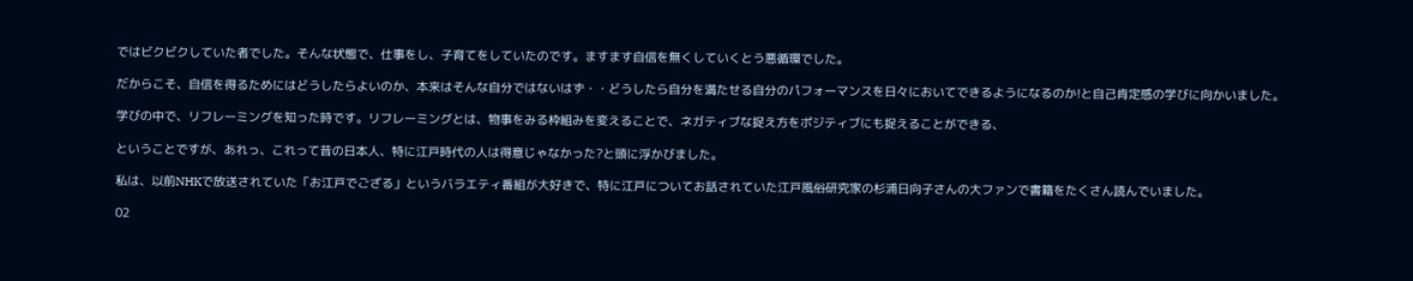ではビクビクしていた者でした。そんな状態で、仕事をし、子育てをしていたのです。ますます自信を無くしていくとう悪循環でした。

だからこそ、自信を得るためにはどうしたらよいのか、本来はそんな自分ではないはず・・どうしたら自分を満たせる自分のパフォーマンスを日々においてできるようになるのか!と自己肯定感の学びに向かいました。

学びの中で、リフレーミングを知った時です。リフレーミングとは、物事をみる枠組みを変えることで、ネガティブな捉え方をポジティブにも捉えることができる、

ということですが、あれっ、これって昔の日本人、特に江戸時代の人は得意じゃなかった?と頭に浮かびました。

私は、以前NHKで放送されていた「お江戸でござる」というバラエティ番組が大好きで、特に江戸についてお話されていた江戸風俗研究家の杉浦日向子さんの大ファンで書籍をたくさん読んでいました。

02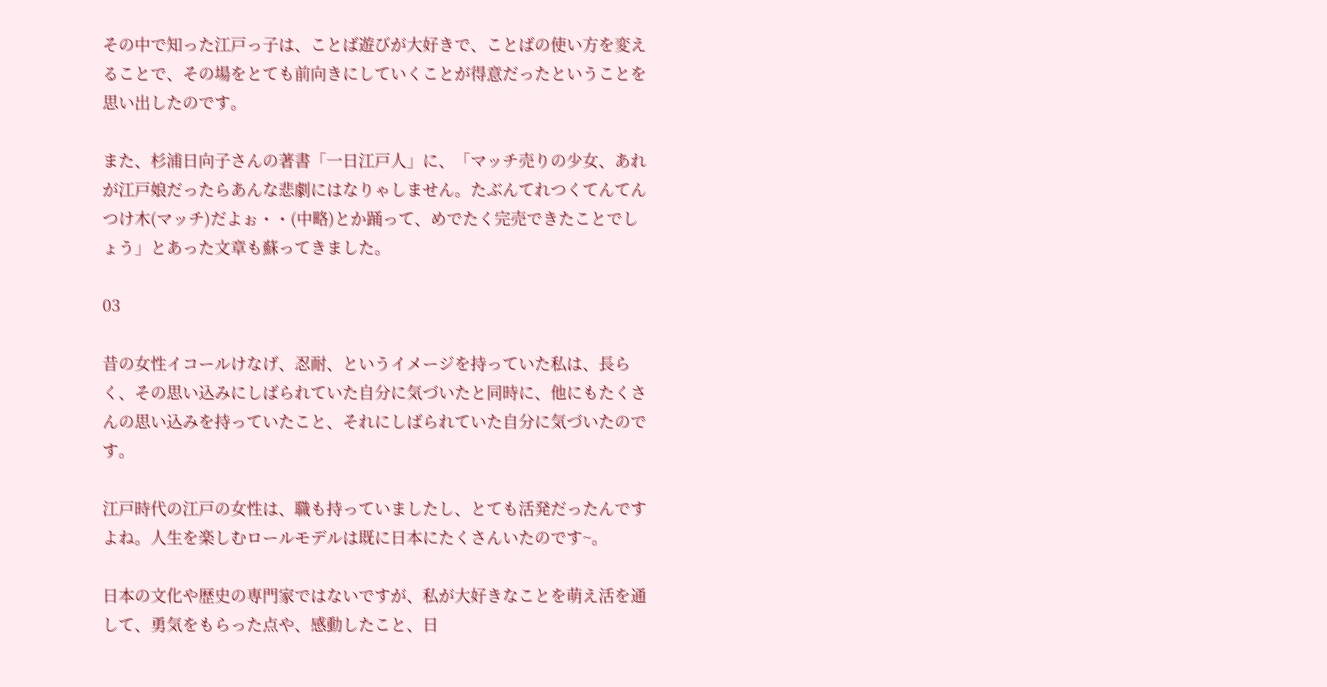その中で知った江戸っ子は、ことば遊びが大好きで、ことばの使い方を変えることで、その場をとても前向きにしていくことが得意だったということを思い出したのです。

また、杉浦日向子さんの著書「一日江戸人」に、「マッチ売りの少女、あれが江戸娘だったらあんな悲劇にはなりゃしません。たぶんてれつくてんてんつけ木(マッチ)だよぉ・・(中略)とか踊って、めでたく完売できたことでしょう」とあった文章も蘇ってきました。

03

昔の女性イコールけなげ、忍耐、というイメージを持っていた私は、長らく、その思い込みにしばられていた自分に気づいたと同時に、他にもたくさんの思い込みを持っていたこと、それにしばられていた自分に気づいたのです。

江戸時代の江戸の女性は、職も持っていましたし、とても活発だったんですよね。人生を楽しむロールモデルは既に日本にたくさんいたのです~。

日本の文化や歴史の専門家ではないですが、私が大好きなことを萌え活を通して、勇気をもらった点や、感動したこと、日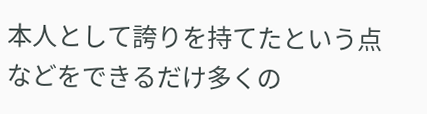本人として誇りを持てたという点などをできるだけ多くの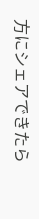方にシェアできたら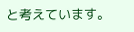と考えています。